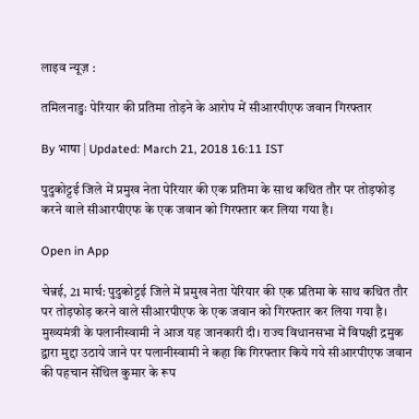लाइव न्यूज़ :

तमिलनाडुः पेरियार की प्रतिमा तोड़ने के आरोप में सीआरपीएफ जवान गिरफ्तार

By भाषा | Updated: March 21, 2018 16:11 IST

पुदुकोट्टई जिले में प्रमुख नेता पेरियार की एक प्रतिमा के साथ कथित तौर पर तोड़फोड़ करने वाले सीआरपीएफ के एक जवान को गिरफ्तार कर लिया गया है।

Open in App

चेन्नई, 21 मार्च: पुदुकोट्टई जिले में प्रमुख नेता पेरियार की एक प्रतिमा के साथ कथित तौर पर तोड़फोड़ करने वाले सीआरपीएफ के एक जवान को गिरफ्तार कर लिया गया है। मुख्यमंत्री के पलानीस्वामी ने आज यह जानकारी दी। राज्य विधानसभा में विपक्षी द्रमुक द्वारा मुद्दा उठाये जाने पर पलानीस्वामी ने कहा कि गिरफ्तार किये गये सीआरपीएफ जवान की पहचान सेंथिल कुमार के रूप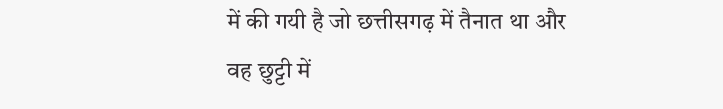में की गयी है जो छत्तीसगढ़ में तैनात था और वह छुट्टी में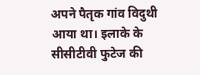अपने पैतृक गांव विदुथी आया था। इलाके के सीसीटीवी फुटेज की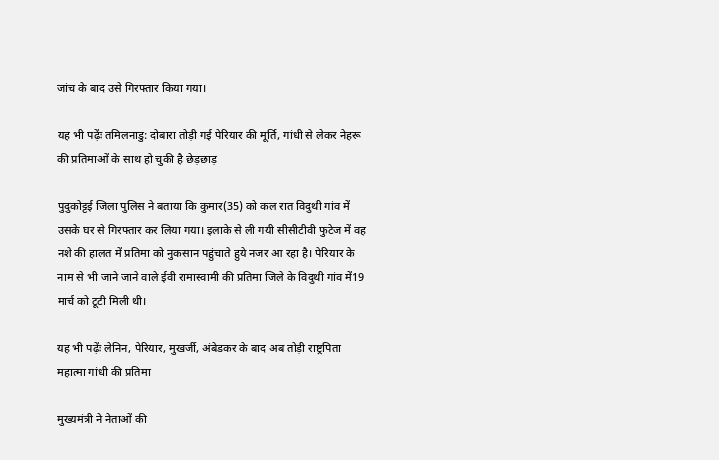जांच के बाद उसे गिरफ्तार किया गया।

यह भी पढ़ेंः तमिलनाडु: दोबारा तोड़ी गई पेरियार की मूर्ति, गांधी से लेकर नेहरू की प्रतिमाओं के साथ हो चुकी है छेड़छाड़

पुदुकोट्टई जिला पुलिस ने बताया कि कुमार(35) को कल रात विदुथी गांव में उसके घर से गिरफ्तार कर लिया गया। इलाके से ली गयी सीसीटीवी फुटेज में वह नशे की हालत में प्रतिमा को नुकसान पहुंचाते हुये नजर आ रहा है। पेरियार के नाम से भी जाने जाने वाले ईवी रामास्वामी की प्रतिमा जिले के विदुथी गांव में19 मार्च को टूटी मिली थी।

यह भी पढ़ेंः लेनिन, पेरियार, मुखर्जी, अंबेडकर के बाद अब तोड़ी राष्ट्रपिता महात्मा गांधी की प्रतिमा

मुख्यमंत्री ने नेताओं की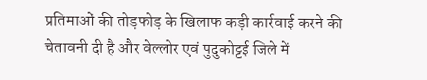प्रतिमाओं की तोड़फोड़ के खिलाफ कड़ी कार्रवाई करने की चेतावनी दी है और वेल्लोर एवं पुदुकोट्टई जिले में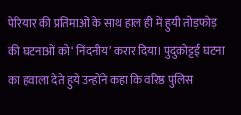पेरियार की प्रतिमाओं के साथ हाल ही में हुयी तोड़फोड़ की घटनाओं को‘ निंदनीय’ करार दिया। पुदुकोट्टई घटना का हवाला देते हुये उन्होंने कहा कि वरिष्ठ पुलिस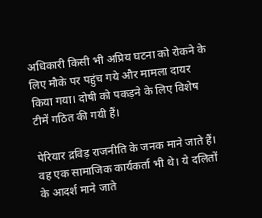अधिकारी किसी भी अप्रिय घटना को रोकने के लिए मौके पर पहुंच गये और मामला दायर किया गया। दोषी को पकड़ने के लिए विशेष टीमें गठित की गयी हैं।

पेरियार द्रविड़ राजनीति के जनक माने जाते हैं। वह एक सामाजिक कार्यकर्ता भी थे। ये दलितों के आदर्श माने जाते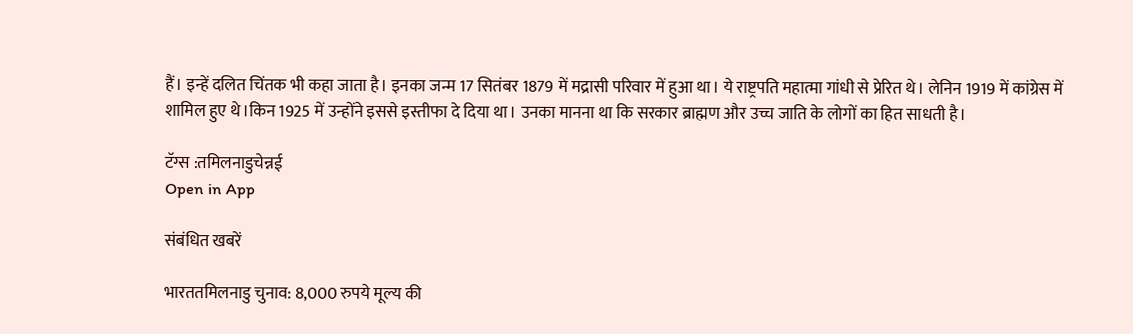हैं। इन्हें दलित चिंतक भी कहा जाता है। इनका जन्म 17 सितंबर 1879 में मद्रासी परिवार में हुआ था। ये राष्ट्रपति महात्मा गांधी से प्रेरित थे। लेनिन 1919 में कांग्रेस में शामिल हुए थे।किन 1925 में उन्होंने इससे इस्तीफा दे दिया था। उनका मानना था कि सरकार ब्राह्मण और उच्च जाति के लोगों का हित साधती है।

टॅग्स :तमिलनाडुचेन्नई
Open in App

संबंधित खबरें

भारततमिलनाडु चुनाव: 8,000 रुपये मूल्य की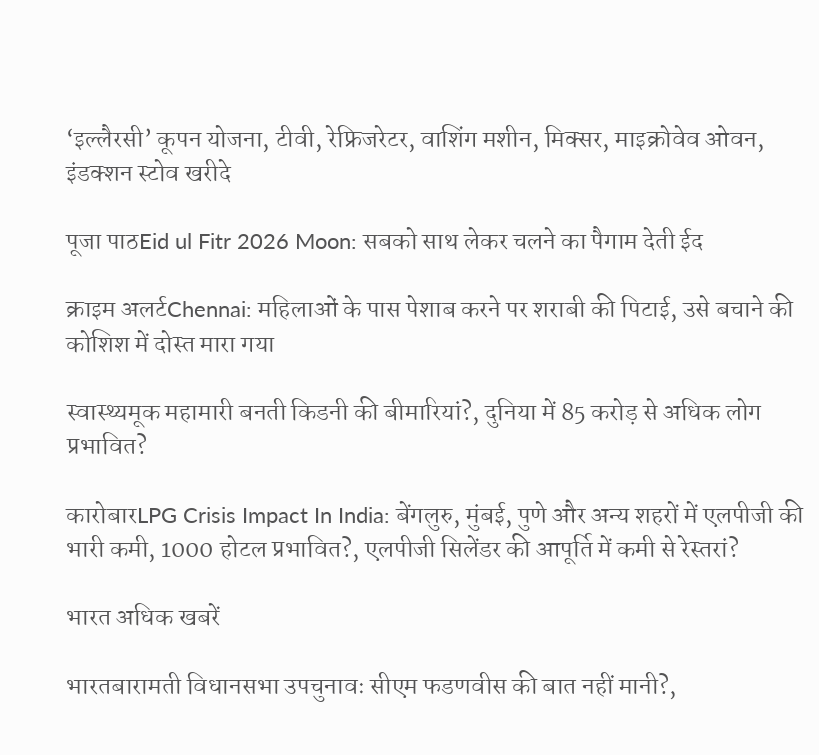‘इल्लैरसी’ कूपन योजना, टीवी, रेफ्रिजरेटर, वाशिंग मशीन, मिक्सर, माइक्रोवेव ओवन, इंडक्शन स्टोव खरीदे

पूजा पाठEid ul Fitr 2026 Moon: सबको साथ लेकर चलने का पैगाम देती ईद

क्राइम अलर्टChennai: महिलाओं के पास पेशाब करने पर शराबी की पिटाई, उसे बचाने की कोशिश में दोस्त मारा गया

स्वास्थ्यमूक महामारी बनती किडनी की बीमारियां?, दुनिया में 85 करोड़ से अधिक लोग प्रभावित?

कारोबारLPG Crisis Impact In India: बेंगलुरु, मुंबई, पुणे और अन्य शहरों में एलपीजी की भारी कमी, 1000 होटल प्रभावित?, एलपीजी सिलेंडर की आपूर्ति में कमी से रेस्तरां?

भारत अधिक खबरें

भारतबारामती विधानसभा उपचुनावः सीएम फडणवीस की बात नहीं मानी?,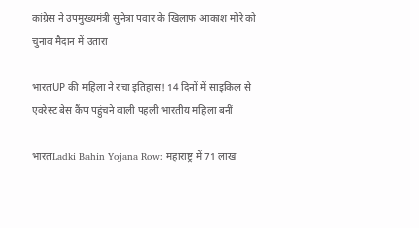कांग्रेस ने उपमुख्यमंत्री सुनेत्रा पवार के खिलाफ आकाश मोरे को चुनाव मैदान में उतारा

भारतUP की महिला ने रचा इतिहास! 14 दिनों में साइकिल से एवरेस्ट बेस कैंप पहुंचने वाली पहली भारतीय महिला बनीं

भारतLadki Bahin Yojana Row: महाराष्ट्र में 71 लाख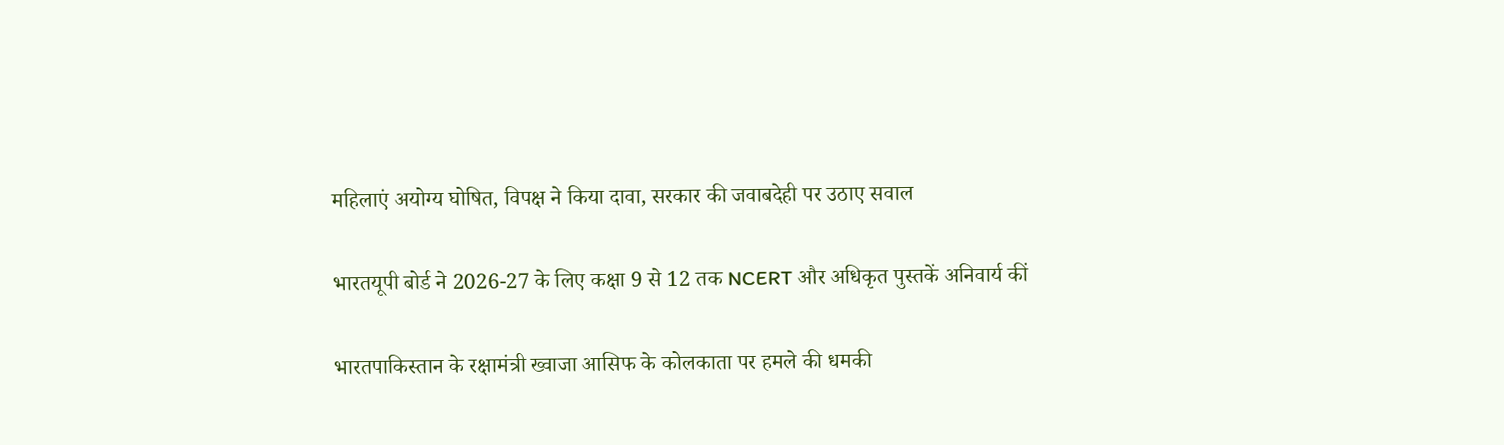महिलाएं अयोग्य घोषित, विपक्ष ने किया दावा, सरकार की जवाबदेही पर उठाए सवाल

भारतयूपी बोर्ड ने 2026-27 के लिए कक्षा 9 से 12 तक NCERT और अधिकृत पुस्तकें अनिवार्य कीं

भारतपाकिस्तान के रक्षामंत्री ख्वाजा आसिफ के कोलकाता पर हमले की धमकी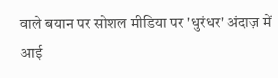वाले बयान पर सोशल मीडिया पर 'धुरंधर' अंदाज़ में आई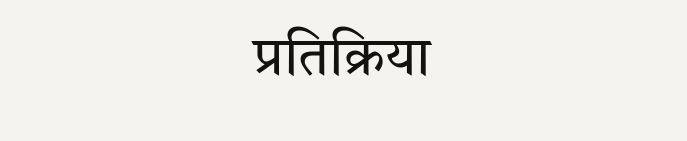प्रतिक्रिया